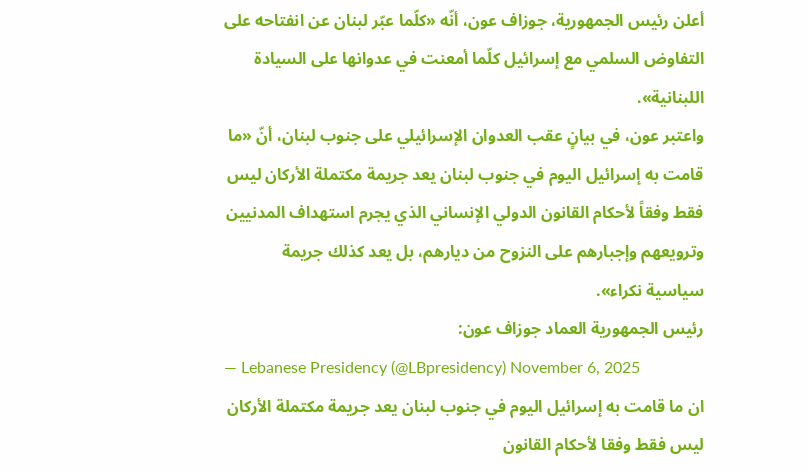أعلن رئيس الجمهورية، جوزاف عون، أنّه «كلّما عبّر لبنان عن انفتاحه على التفاوض السلمي مع إسرائيل كلّما أمعنت في عدوانها على السيادة اللبنانية».
واعتبر عون، في بيانٍ عقب العدوان الإسرائيلي على جنوب لبنان، أنّ «ما قامت به إسرائيل اليوم في جنوب لبنان يعد جريمة مكتملة الأركان ليس فقط وفقاً لأحكام القانون الدولي الإنساني الذي يجرم استهداف المدنيين وترويعهم وإجبارهم على النزوح من ديارهم، بل يعد كذلك جريمة سياسية نكراء».
رئيس الجمهورية العماد جوزاف عون:
— Lebanese Presidency (@LBpresidency) November 6, 2025
ان ما قامت به إسرائيل اليوم في جنوب لبنان يعد جريمة مكتملة الأركان ليس فقط وفقا لأحكام القانون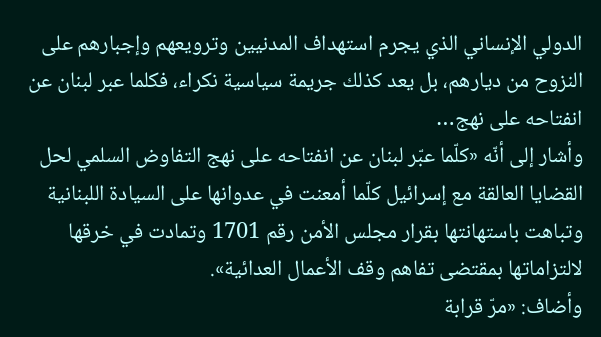الدولي الإنساني الذي يجرم استهداف المدنيين وترويعهم وإجبارهم على النزوح من ديارهم، بل يعد كذلك جريمة سياسية نكراء، فكلما عبر لبنان عن انفتاحه على نهج…
وأشار إلى أنّه «كلّما عبّر لبنان عن انفتاحه على نهج التفاوض السلمي لحل القضايا العالقة مع إسرائيل كلّما أمعنت في عدوانها على السيادة اللبنانية وتباهت باستهانتها بقرار مجلس الأمن رقم 1701 وتمادت في خرقها لالتزاماتها بمقتضى تفاهم وقف الأعمال العدائية».
وأضاف: «مرّ قرابة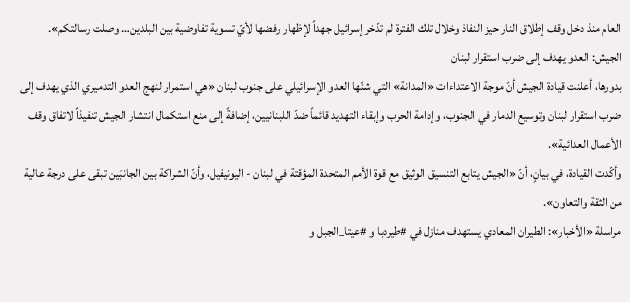العام منذ دخل وقف إطلاق النار حيز النفاذ وخلال تلك الفترة لم تدّخر إسرائيل جهداً لإظهار رفضها لأيّ تسوية تفاوضية بين البلدين… وصلت رسالتكم».
الجيش: العدو يهدف إلى ضرب استقرار لبنان
بدورها، أعلنت قيادة الجيش أنّ موجة الاعتداءات «المدانة» التي شنّها العدو الإسرائيلي على جنوب لبنان «هي استمرار لنهج العدو التدميري الذي يهدف إلى ضرب استقرار لبنان وتوسيع الدمار في الجنوب، وإدامة الحرب وإبقاء التهديد قائماً ضدّ اللبنانيين، إضافةً إلى منع استكمال انتشار الجيش تنفيذاً لاتفاق وقف الأعمال العدائية».
وأكّدت القيادة، في بيانٍ، أنّ «الجيش يتابع التنسيق الوثيق مع قوة الأمم المتحدة المؤقتة في لبنان - اليونيفيل، وأنّ الشراكة بين الجانبَين تبقى على درجة عالية من الثقة والتعاون».
مراسلة «الأخبار»: الطيران المعادي يستهدف منازل في #طيردبا و #عيتا_الجبل و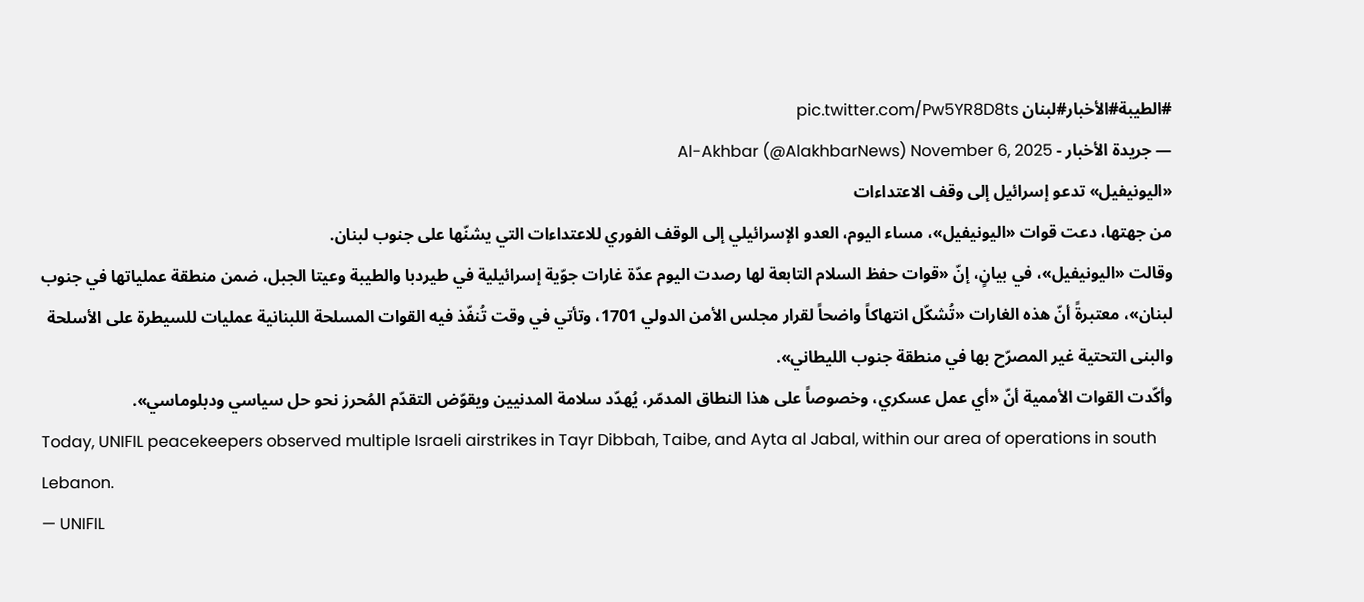#الطيبة#الأخبار#لبنان pic.twitter.com/Pw5YR8D8ts
— جريدة الأخبار - Al-Akhbar (@AlakhbarNews) November 6, 2025
«اليونيفيل» تدعو إسرائيل إلى وقف الاعتداءات
من جهتها، دعت قوات «اليونيفيل»، مساء اليوم، العدو الإسرائيلي إلى الوقف الفوري للاعتداءات التي يشنّها على جنوب لبنان.
وقالت «اليونيفيل»، في بيانٍ، إنّ «قوات حفظ السلام التابعة لها رصدت اليوم عدّة غارات جوّية إسرائيلية في طيردبا والطيبة وعيتا الجبل، ضمن منطقة عملياتها في جنوب لبنان»، معتبرةً أنّ هذه الغارات «تُشكّل انتهاكاً واضحاً لقرار مجلس الأمن الدولي 1701، وتأتي في وقت تُنفّذ فيه القوات المسلحة اللبنانية عمليات للسيطرة على الأسلحة والبنى التحتية غير المصرّح بها في منطقة جنوب الليطاني».
وأكّدت القوات الأممية أنّ «أي عمل عسكري، وخصوصاً على هذا النطاق المدمّر، يُهدّد سلامة المدنيين ويقوّض التقدّم المُحرز نحو حل سياسي ودبلوماسي».
Today, UNIFIL peacekeepers observed multiple Israeli airstrikes in Tayr Dibbah, Taibe, and Ayta al Jabal, within our area of operations in south Lebanon.
— UNIFIL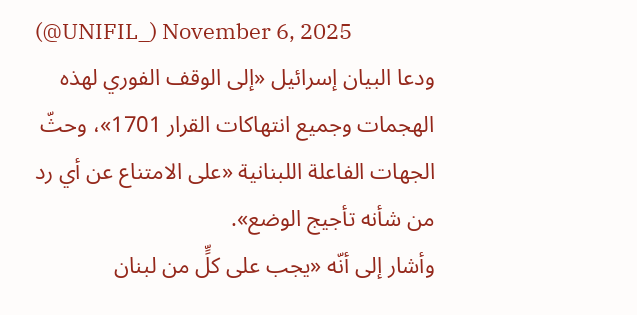(@UNIFIL_) November 6, 2025
ودعا البيان إسرائيل «إلى الوقف الفوري لهذه الهجمات وجميع انتهاكات القرار 1701»، وحثّ الجهات الفاعلة اللبنانية «على الامتناع عن أي رد من شأنه تأجيج الوضع».
وأشار إلى أنّه «يجب على كلٍّ من لبنان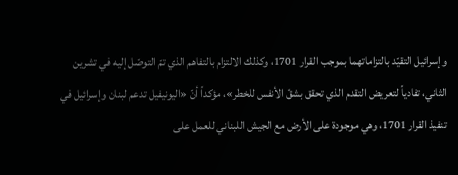وإسرائيل التقيّد بالتزاماتهما بموجب القرار 1701، وكذلك الالتزام بالتفاهم الذي تمّ التوصّل إليه في تشرين الثاني، تفادياً لتعريض التقدم الذي تحقق بشقّ الأنفس للخطر»، مؤكداً أنّ «اليونيفيل تدعم لبنان وإسرائيل في تنفيذ القرار 1701، وهي موجودة على الأرض مع الجيش اللبناني للعمل على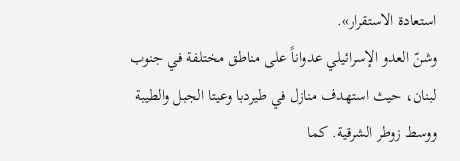استعادة الاستقرار».
وشنّ العدو الإسرائيلي عدواناً على مناطق مختلفة في جنوب لبنان، حيث استهدف منازل في طيردبا وعيتا الجبل والطيبة ووسط زوطر الشرقية. كما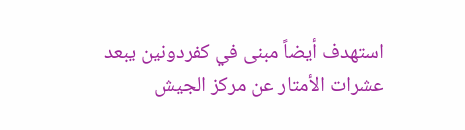استهدف أيضاً مبنى في كفردونين يبعد عشرات الأمتار عن مركز الجيش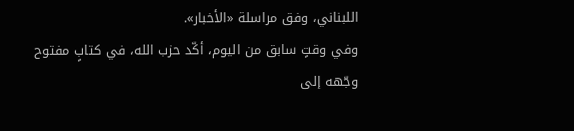اللبناني، وفق مراسلة «الأخبار».
وفي وقتٍ سابق من اليوم، أكّد حزب الله، في كتابٍ مفتوح وجّهه إلى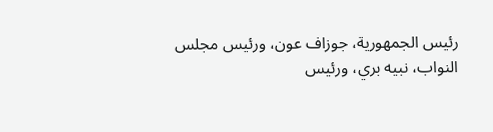رئيس الجمهورية، جوزاف عون، ورئيس مجلس النواب، نبيه بري، ورئيس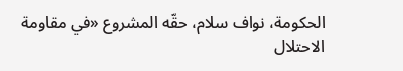الحكومة، نواف سلام، حقّه المشروع «في مقاومة الاحتلال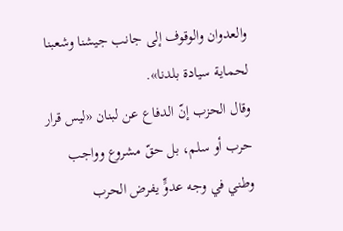والعدوان والوقوف إلى جانب جيشنا وشعبنا لحماية سيادة بلدنا».
وقال الحزب إنّ الدفاع عن لبنان «ليس قرار حرب أو سلم، بل حقّ مشروع وواجب وطني في وجه عدوٍّ يفرض الحرب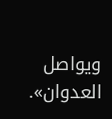ويواصل العدوان».